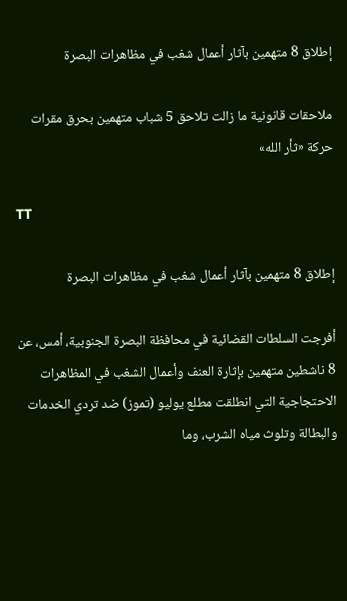إطلاق 8 متهمين بآثار أعمال شغب في مظاهرات البصرة

ملاحقات قانونية ما زالت تلاحق 5 شباب متهمين بحرق مقرات حركة «ثأر الله»

TT

إطلاق 8 متهمين بآثار أعمال شغب في مظاهرات البصرة

أفرجت السلطات القضائية في محافظة البصرة الجنوبية، أمس، عن 8 ناشطين متهمين بإثارة العنف وأعمال الشغب في المظاهرات الاحتجاجية التي انطلقت مطلع يوليو (تموز) ضد تردي الخدمات والبطالة وتلوث مياه الشرب، وما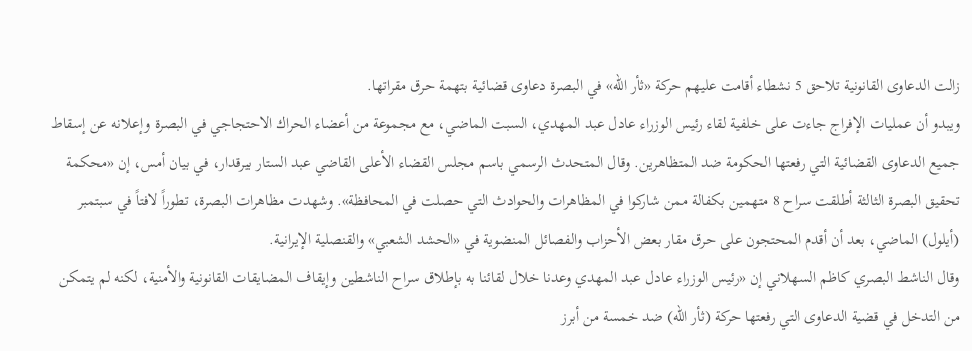زالت الدعاوى القانونية تلاحق 5 نشطاء أقامت عليهم حركة «ثأر الله» في البصرة دعاوى قضائية بتهمة حرق مقراتها.
ويبدو أن عمليات الإفراج جاءت على خلفية لقاء رئيس الوزراء عادل عبد المهدي، السبت الماضي، مع مجموعة من أعضاء الحراك الاحتجاجي في البصرة وإعلانه عن إسقاط جميع الدعاوى القضائية التي رفعتها الحكومة ضد المتظاهرين. وقال المتحدث الرسمي باسم مجلس القضاء الأعلى القاضي عبد الستار بيرقدار، في بيان أمس، إن «محكمة تحقيق البصرة الثالثة أطلقت سراح 8 متهمين بكفالة ممن شاركوا في المظاهرات والحوادث التي حصلت في المحافظة». وشهدت مظاهرات البصرة، تطوراً لافتاً في سبتمبر (أيلول) الماضي، بعد أن أقدم المحتجون على حرق مقار بعض الأحزاب والفصائل المنضوية في «الحشد الشعبي» والقنصلية الإيرانية.
وقال الناشط البصري كاظم السهلاني إن «رئيس الوزراء عادل عبد المهدي وعدنا خلال لقائنا به بإطلاق سراح الناشطين وإيقاف المضايقات القانونية والأمنية، لكنه لم يتمكن من التدخل في قضية الدعاوى التي رفعتها حركة (ثأر الله) ضد خمسة من أبرز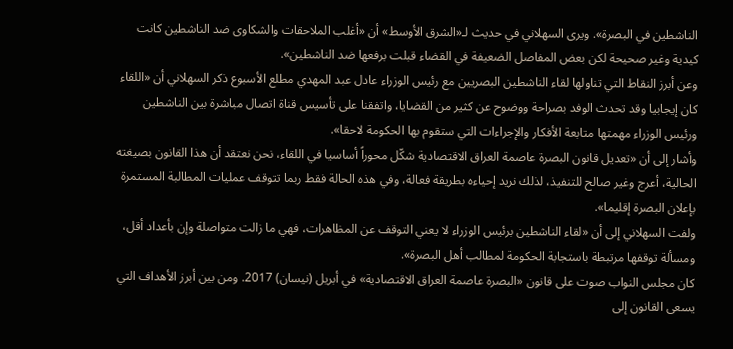الناشطين في البصرة». ويرى السهلاني في حديث لـ«الشرق الأوسط» أن «أغلب الملاحقات والشكاوى ضد الناشطين كانت كيدية وغير صحيحة لكن بعض المفاصل الضعيفة في القضاء قبلت برفعها ضد الناشطين».
وعن أبرز النقاط التي تناولها لقاء الناشطين البصريين مع رئيس الوزراء عادل عبد المهدي مطلع الأسبوع ذكر السهلاني أن «اللقاء كان إيجابيا وقد تحدث الوفد بصراحة ووضوح عن كثير من القضايا، واتفقنا على تأسيس قناة اتصال مباشرة بين الناشطين ورئيس الوزراء مهمتها متابعة الأفكار والإجراءات التي ستقوم بها الحكومة لاحقا».
وأشار إلى أن «تعديل قانون البصرة عاصمة العراق الاقتصادية شكّل محوراً أساسيا في اللقاء، نحن نعتقد أن هذا القانون بصيغته الحالية، أعرج وغير صالح للتنفيذ، لذلك نريد إحياءه بطريقة فعالة، وفي هذه الحالة فقط ربما تتوقف عمليات المطالبة المستمرة بإعلان البصرة إقليما».
ولفت السهلاني إلى أن «لقاء الناشطين برئيس الوزراء لا يعني التوقف عن المظاهرات، فهي ما زالت متواصلة وإن بأعداد أقل، ومسألة توقفها مرتبطة باستجابة الحكومة لمطالب أهل البصرة».
كان مجلس النواب صوت على قانون «البصرة عاصمة العراق الاقتصادية» في أبريل (نيسان) 2017. ومن بين أبرز الأهداف التي يسعى القانون إلى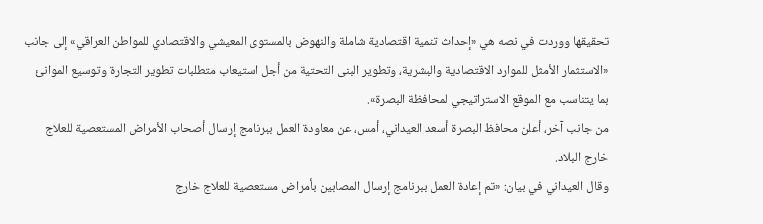تحقيقها ووردت في نصه هي «إحداث تنمية اقتصادية شاملة والنهوض بالمستوى المعيشي والاقتصادي للمواطن العراقي» إلى جانب «الاستثمار الأمثل للموارد الاقتصادية والبشرية، وتطوير البنى التحتية من أجل استيعاب متطلبات تطوير التجارة وتوسيع الموانئ بما يتناسب مع الموقع الاستراتيجي لمحافظة البصرة».
من جانب آخر، أعلن محافظ البصرة أسعد العيداني، أمس، عن معاودة العمل ببرنامج إرسال أصحاب الأمراض المستعصية للعلاج خارج البلاد.
وقال العيداني في بيان: «تم إعادة العمل ببرنامج إرسال المصابين بأمراض مستعصية للعلاج خارج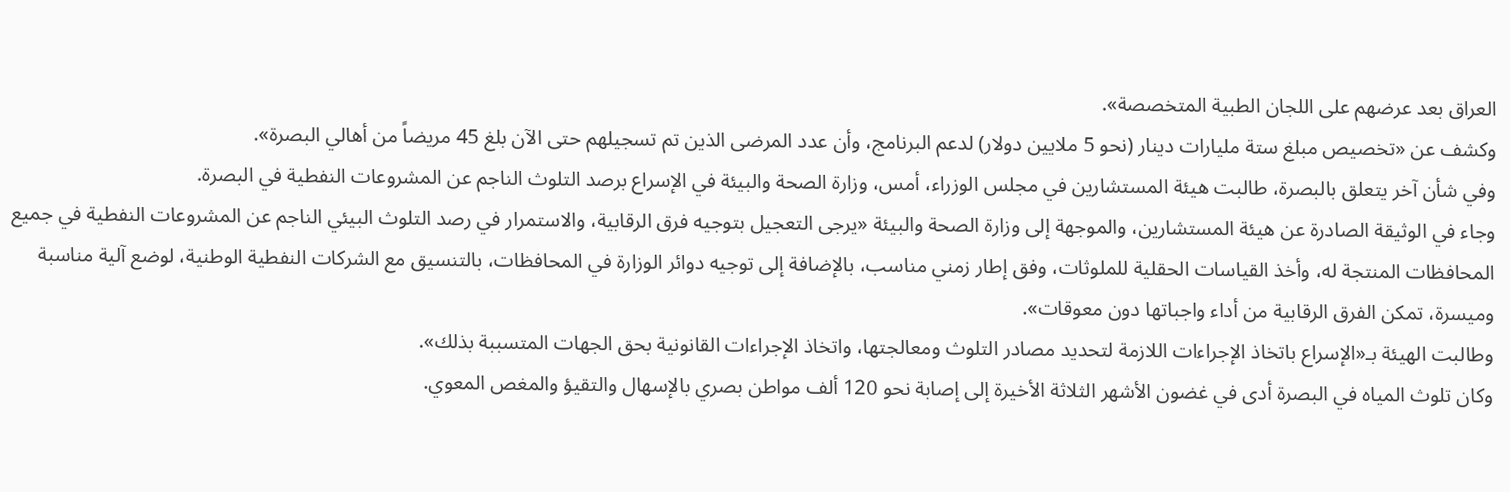العراق بعد عرضهم على اللجان الطبية المتخصصة».
وكشف عن «تخصيص مبلغ ستة مليارات دينار (نحو 5 ملايين دولار) لدعم البرنامج، وأن عدد المرضى الذين تم تسجيلهم حتى الآن بلغ 45 مريضاً من أهالي البصرة».
وفي شأن آخر يتعلق بالبصرة، طالبت هيئة المستشارين في مجلس الوزراء، أمس، وزارة الصحة والبيئة في الإسراع برصد التلوث الناجم عن المشروعات النفطية في البصرة.
وجاء في الوثيقة الصادرة عن هيئة المستشارين، والموجهة إلى وزارة الصحة والبيئة «يرجى التعجيل بتوجيه فرق الرقابية، والاستمرار في رصد التلوث البيئي الناجم عن المشروعات النفطية في جميع المحافظات المنتجة له، وأخذ القياسات الحقلية للملوثات، وفق إطار زمني مناسب، بالإضافة إلى توجيه دوائر الوزارة في المحافظات، بالتنسيق مع الشركات النفطية الوطنية، لوضع آلية مناسبة وميسرة، تمكن الفرق الرقابية من أداء واجباتها دون معوقات».
وطالبت الهيئة بـ«الإسراع باتخاذ الإجراءات اللازمة لتحديد مصادر التلوث ومعالجتها، واتخاذ الإجراءات القانونية بحق الجهات المتسببة بذلك».
وكان تلوث المياه في البصرة أدى في غضون الأشهر الثلاثة الأخيرة إلى إصابة نحو 120 ألف مواطن بصري بالإسهال والتقيؤ والمغص المعوي.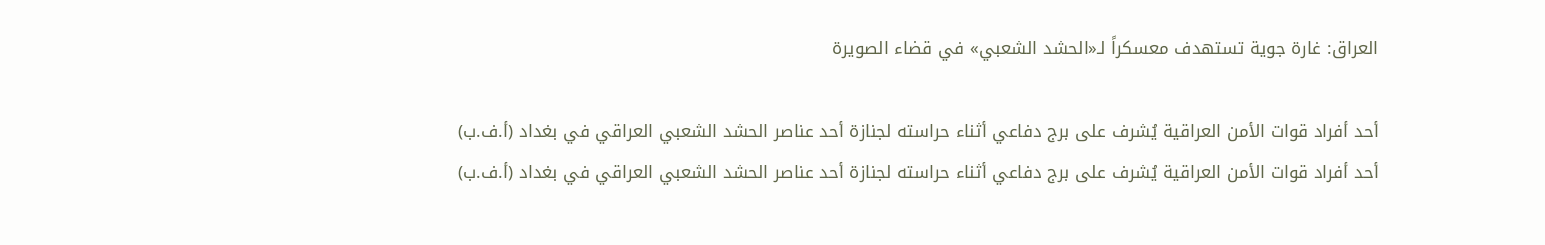العراق: غارة جوية تستهدف معسكراً لـ«الحشد الشعبي» في قضاء الصويرة

أحد أفراد قوات الأمن العراقية يُشرف على برج دفاعي أثناء حراسته لجنازة أحد عناصر الحشد الشعبي العراقي في بغداد (أ.ف.ب)
أحد أفراد قوات الأمن العراقية يُشرف على برج دفاعي أثناء حراسته لجنازة أحد عناصر الحشد الشعبي العراقي في بغداد (أ.ف.ب)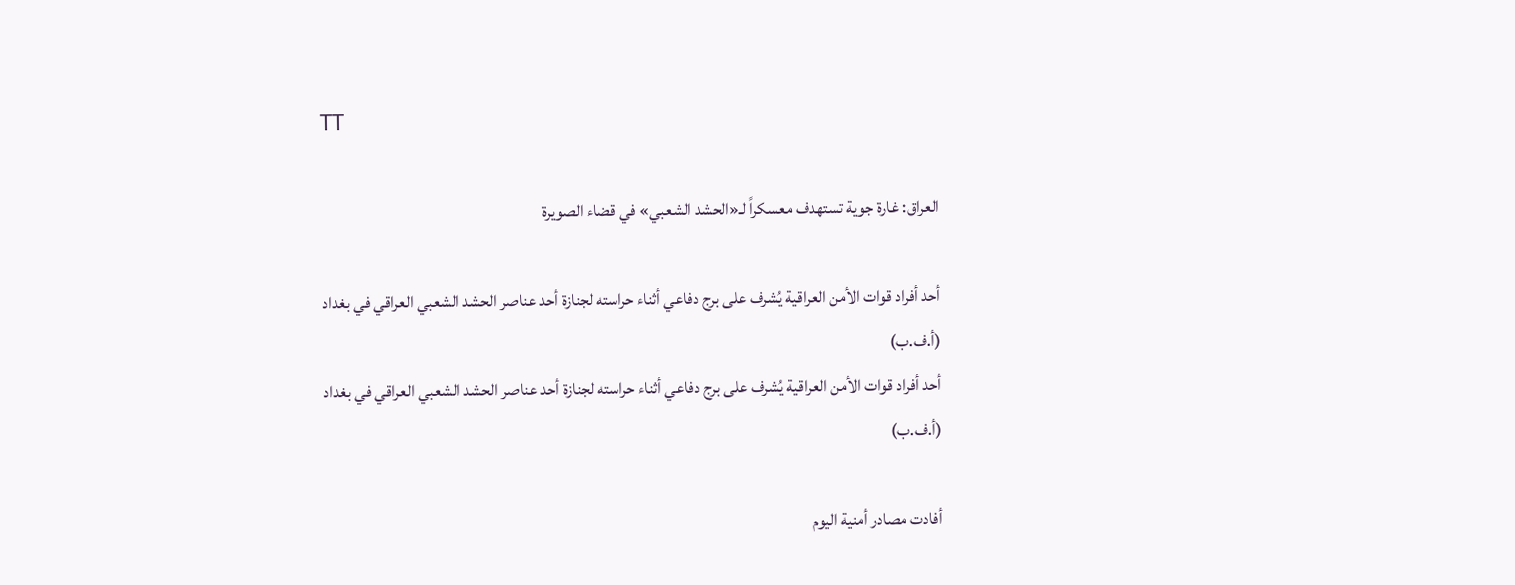TT

العراق: غارة جوية تستهدف معسكراً لـ«الحشد الشعبي» في قضاء الصويرة

أحد أفراد قوات الأمن العراقية يُشرف على برج دفاعي أثناء حراسته لجنازة أحد عناصر الحشد الشعبي العراقي في بغداد (أ.ف.ب)
أحد أفراد قوات الأمن العراقية يُشرف على برج دفاعي أثناء حراسته لجنازة أحد عناصر الحشد الشعبي العراقي في بغداد (أ.ف.ب)

أفادت مصادر أمنية اليوم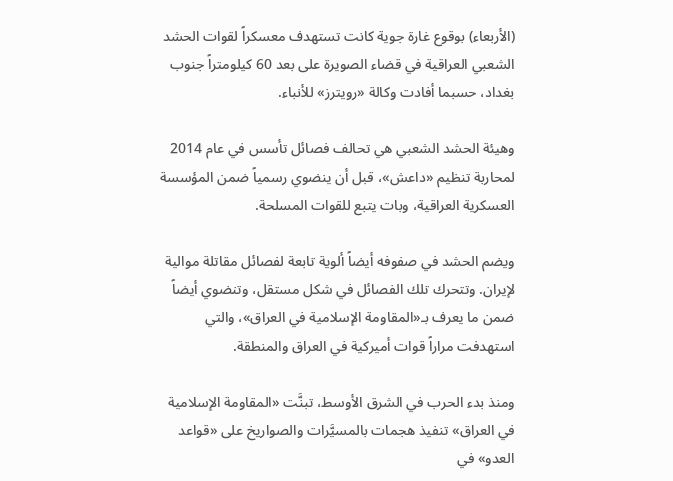(الأربعاء) بوقوع غارة جوية كانت تستهدف معسكراً لقوات الحشد الشعبي العراقية في قضاء الصويرة على بعد 60 كيلومتراً جنوب بغداد، حسبما أفادت وكالة «رويترز» للأنباء.

وهيئة الحشد الشعبي هي تحالف فصائل تأسس في عام 2014 لمحاربة تنظيم «داعش»، قبل أن ينضوي رسمياً ضمن المؤسسة العسكرية العراقية، وبات يتبع للقوات المسلحة.

ويضم الحشد في صفوفه أيضاً ألوية تابعة لفصائل مقاتلة موالية لإيران. وتتحرك تلك الفصائل في شكل مستقل، وتنضوي أيضاً ضمن ما يعرف بـ«المقاومة الإسلامية في العراق»، والتي استهدفت مراراً قوات أميركية في العراق والمنطقة.

ومنذ بدء الحرب في الشرق الأوسط، تبنَّت «المقاومة الإسلامية في العراق» تنفيذ هجمات بالمسيَّرات والصواريخ على «قواعد العدو» في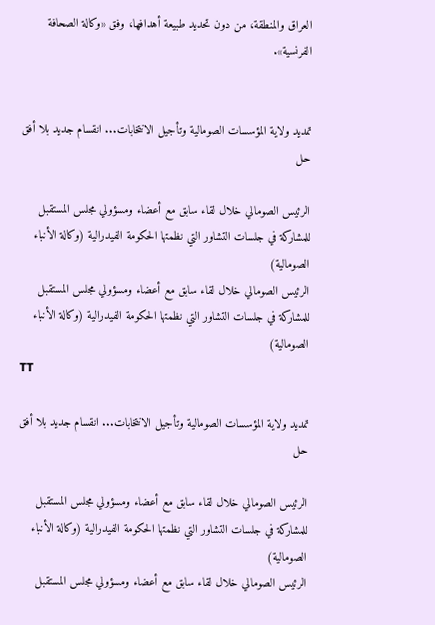العراق والمنطقة، من دون تحديد طبيعة أهدافها، وفق «وكالة الصحافة الفرنسية».


تمديد ولاية المؤسسات الصومالية وتأجيل الانتخابات... انقسام جديد بلا أفق حل

الرئيس الصومالي خلال لقاء سابق مع أعضاء ومسؤولي مجلس المستقبل للمشاركة في جلسات التشاور التي نظمتها الحكومة الفيدرالية (وكالة الأنباء الصومالية)
الرئيس الصومالي خلال لقاء سابق مع أعضاء ومسؤولي مجلس المستقبل للمشاركة في جلسات التشاور التي نظمتها الحكومة الفيدرالية (وكالة الأنباء الصومالية)
TT

تمديد ولاية المؤسسات الصومالية وتأجيل الانتخابات... انقسام جديد بلا أفق حل

الرئيس الصومالي خلال لقاء سابق مع أعضاء ومسؤولي مجلس المستقبل للمشاركة في جلسات التشاور التي نظمتها الحكومة الفيدرالية (وكالة الأنباء الصومالية)
الرئيس الصومالي خلال لقاء سابق مع أعضاء ومسؤولي مجلس المستقبل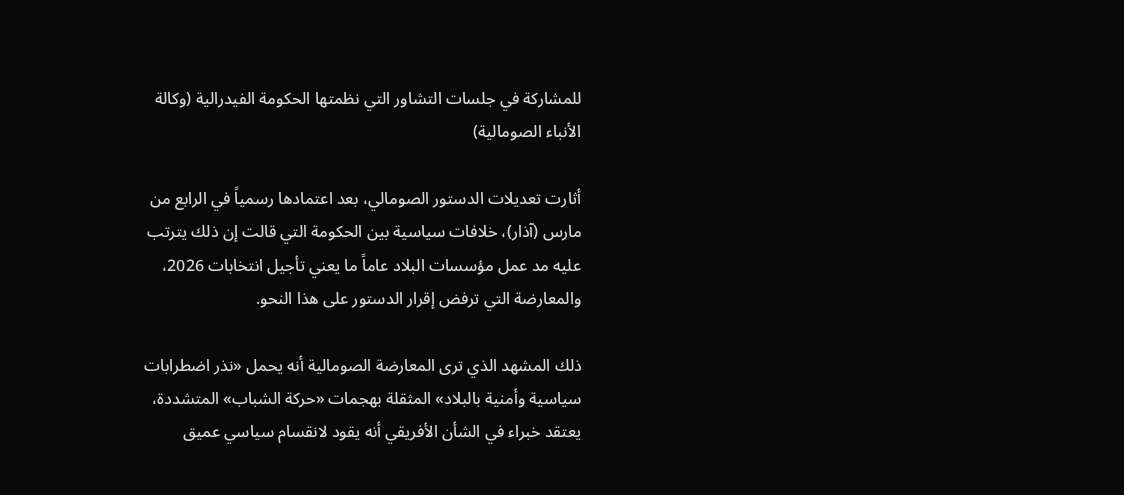للمشاركة في جلسات التشاور التي نظمتها الحكومة الفيدرالية (وكالة الأنباء الصومالية)

أثارت تعديلات الدستور الصومالي، بعد اعتمادها رسمياً في الرابع من مارس (آذار)، خلافات سياسية بين الحكومة التي قالت إن ذلك يترتب عليه مد عمل مؤسسات البلاد عاماً ما يعني تأجيل انتخابات 2026، والمعارضة التي ترفض إقرار الدستور على هذا النحو.

ذلك المشهد الذي ترى المعارضة الصومالية أنه يحمل «نذر اضطرابات سياسية وأمنية بالبلاد» المثقلة بهجمات «حركة الشباب» المتشددة، يعتقد خبراء في الشأن الأفريقي أنه يقود لانقسام سياسي عميق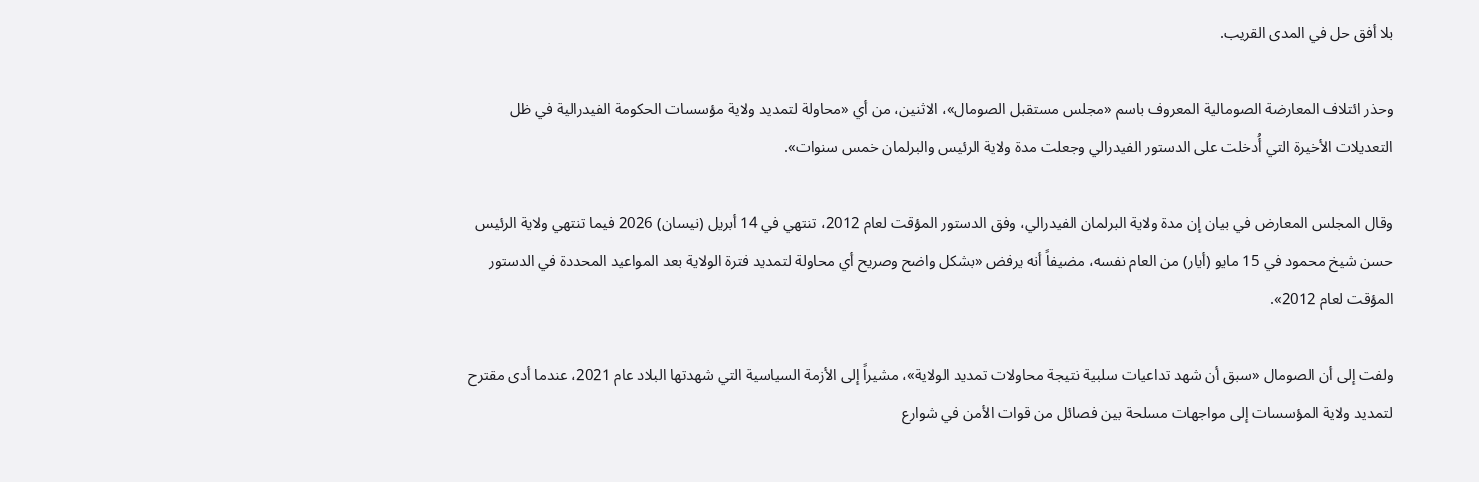بلا أفق حل في المدى القريب.

وحذر ائتلاف المعارضة الصومالية المعروف باسم «مجلس مستقبل الصومال»، الاثنين، من أي «محاولة لتمديد ولاية مؤسسات الحكومة الفيدرالية في ظل التعديلات الأخيرة التي أُدخلت على الدستور الفيدرالي وجعلت مدة ولاية الرئيس والبرلمان خمس سنوات».

وقال المجلس المعارض في بيان إن مدة ولاية البرلمان الفيدرالي، وفق الدستور المؤقت لعام 2012، تنتهي في 14 أبريل (نيسان) 2026 فيما تنتهي ولاية الرئيس حسن شيخ محمود في 15 مايو (أيار) من العام نفسه، مضيفاً أنه يرفض «بشكل واضح وصريح أي محاولة لتمديد فترة الولاية بعد المواعيد المحددة في الدستور المؤقت لعام 2012».

ولفت إلى أن الصومال «سبق أن شهد تداعيات سلبية نتيجة محاولات تمديد الولاية»، مشيراً إلى الأزمة السياسية التي شهدتها البلاد عام 2021، عندما أدى مقترح لتمديد ولاية المؤسسات إلى مواجهات مسلحة بين فصائل من قوات الأمن في شوارع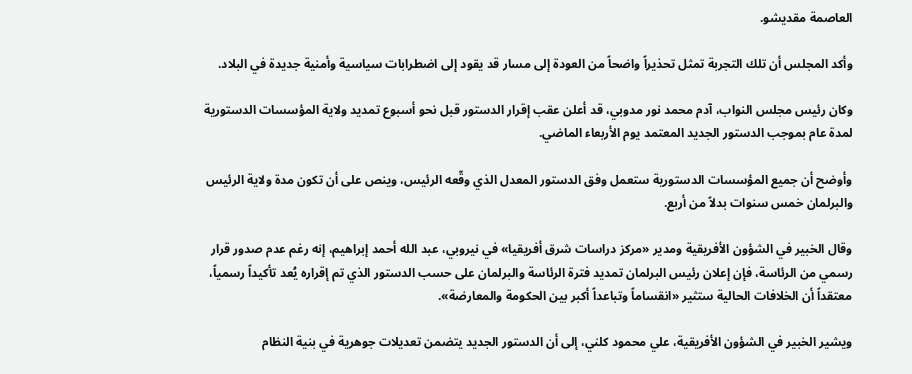العاصمة مقديشو.

وأكد المجلس أن تلك التجربة تمثل تحذيراً واضحاً من العودة إلى مسار قد يقود إلى اضطرابات سياسية وأمنية جديدة في البلاد.

وكان رئيس مجلس النواب، آدم محمد نور مدوبي، قد أعلن عقب إقرار الدستور قبل نحو أسبوع تمديد ولاية المؤسسات الدستورية لمدة عام بموجب الدستور الجديد المعتمد يوم الأربعاء الماضي.

وأوضح أن جميع المؤسسات الدستورية ستعمل وفق الدستور المعدل الذي وقّعه الرئيس، وينص على أن تكون مدة ولاية الرئيس والبرلمان خمس سنوات بدلاً من أربع.

وقال الخبير في الشؤون الأفريقية ومدير «مركز دراسات شرق أفريقيا» في نيروبي، عبد الله أحمد إبراهيم، إنه رغم عدم صدور قرار رسمي من الرئاسة، فإن إعلان رئيس البرلمان تمديد فترة الرئاسة والبرلمان على حسب الدستور الذي تم إقراره يُعد تأكيداً رسمياً، معتقداً أن الخلافات الحالية ستثير «انقساماً وتباعداً أكبر بين الحكومة والمعارضة».

ويشير الخبير في الشؤون الأفريقية، علي محمود كلني، إلى أن الدستور الجديد يتضمن تعديلات جوهرية في بنية النظام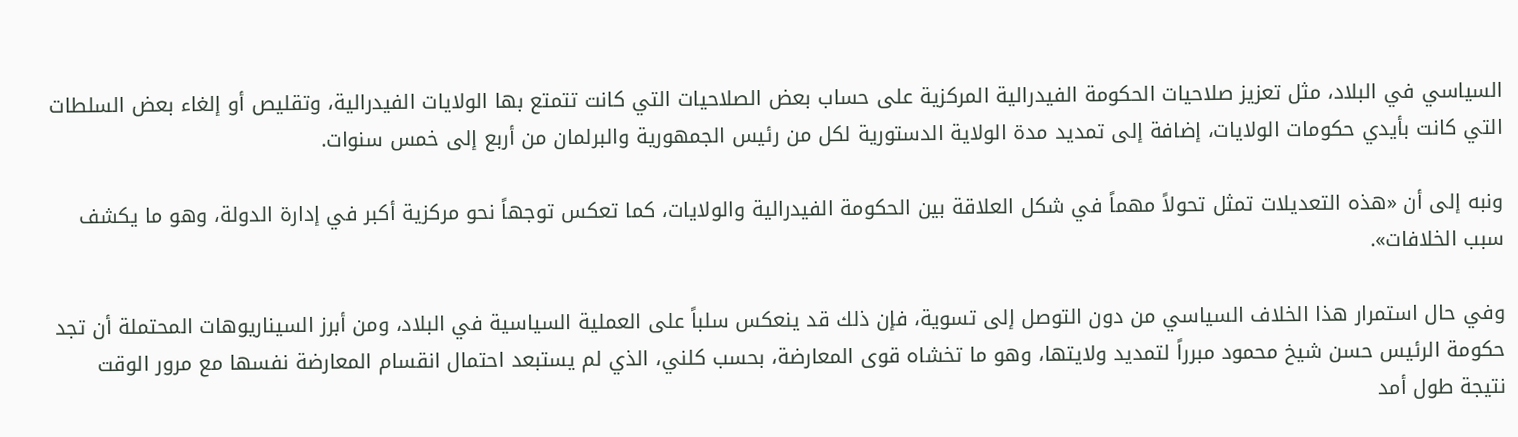السياسي في البلاد، مثل تعزيز صلاحيات الحكومة الفيدرالية المركزية على حساب بعض الصلاحيات التي كانت تتمتع بها الولايات الفيدرالية، وتقليص أو إلغاء بعض السلطات التي كانت بأيدي حكومات الولايات، إضافة إلى تمديد مدة الولاية الدستورية لكل من رئيس الجمهورية والبرلمان من أربع إلى خمس سنوات.

ونبه إلى أن «هذه التعديلات تمثل تحولاً مهماً في شكل العلاقة بين الحكومة الفيدرالية والولايات، كما تعكس توجهاً نحو مركزية أكبر في إدارة الدولة، وهو ما يكشف سبب الخلافات».

وفي حال استمرار هذا الخلاف السياسي من دون التوصل إلى تسوية، فإن ذلك قد ينعكس سلباً على العملية السياسية في البلاد، ومن أبرز السيناريوهات المحتملة أن تجد حكومة الرئيس حسن شيخ محمود مبرراً لتمديد ولايتها، وهو ما تخشاه قوى المعارضة، بحسب كلني، الذي لم يستبعد احتمال انقسام المعارضة نفسها مع مرور الوقت نتيجة طول أمد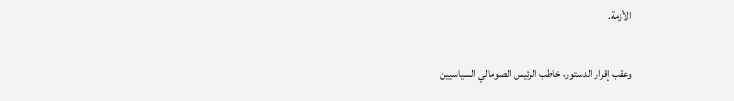الأزمة.

وعقب إقرار الدستور، خاطب الرئيس الصومالي السياسيين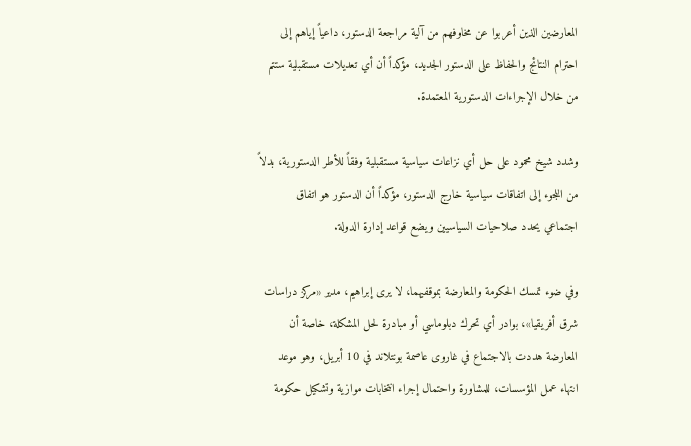المعارضين الذين أعربوا عن مخاوفهم من آلية مراجعة الدستور، داعياً إياهم إلى احترام النتائج والحفاظ على الدستور الجديد، مؤكداً أن أي تعديلات مستقبلية ستتم من خلال الإجراءات الدستورية المعتمدة.

وشدد شيخ محمود على حل أي نزاعات سياسية مستقبلية وفقاً للأطر الدستورية، بدلاً من اللجوء إلى اتفاقات سياسية خارج الدستور، مؤكداً أن الدستور هو اتفاق اجتماعي يحدد صلاحيات السياسيين ويضع قواعد إدارة الدولة.

وفي ضوء تمسك الحكومة والمعارضة بموقفيهما، لا يرى إبراهيم، مدير «مركز دراسات شرق أفريقيا»، بوادر أي تحرك دبلوماسي أو مبادرة لحل المشكلة، خاصة أن المعارضة هددت بالاجتماع في غاروى عاصمة بونتلاند في 10 أبريل، وهو موعد انتهاء عمل المؤسسات، للمشاورة واحتمال إجراء انتخابات موازية وتشكيل حكومة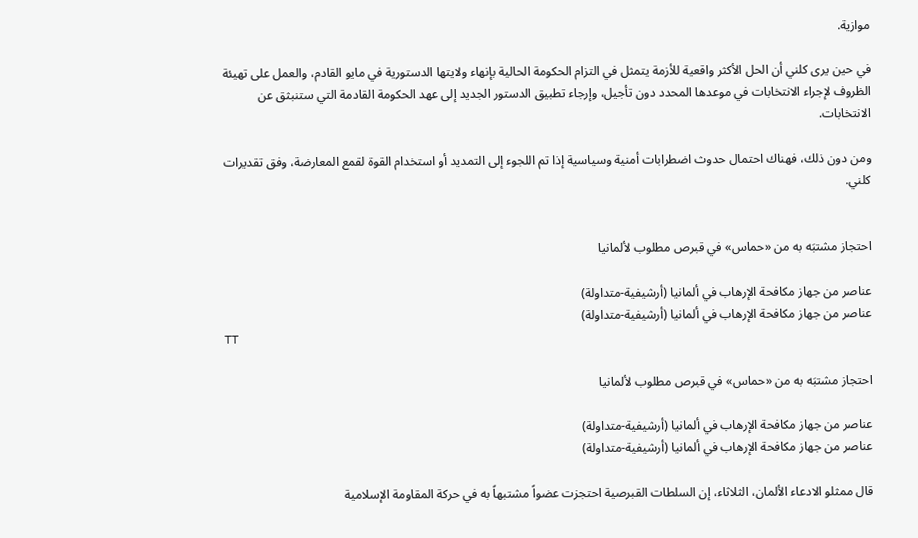موازية.

في حين يرى كلني أن الحل الأكثر واقعية للأزمة يتمثل في التزام الحكومة الحالية بإنهاء ولايتها الدستورية في مايو القادم، والعمل على تهيئة الظروف لإجراء الانتخابات في موعدها المحدد دون تأجيل، وإرجاء تطبيق الدستور الجديد إلى عهد الحكومة القادمة التي ستنبثق عن الانتخابات.

ومن دون ذلك، فهناك احتمال حدوث اضطرابات أمنية وسياسية إذا تم اللجوء إلى التمديد أو استخدام القوة لقمع المعارضة، وفق تقديرات كلني.


احتجاز مشتبَه به من «حماس» في قبرص مطلوب لألمانيا

عناصر من جهاز مكافحة الإرهاب في ألمانيا (أرشيفية-متداولة)
عناصر من جهاز مكافحة الإرهاب في ألمانيا (أرشيفية-متداولة)
TT

احتجاز مشتبَه به من «حماس» في قبرص مطلوب لألمانيا

عناصر من جهاز مكافحة الإرهاب في ألمانيا (أرشيفية-متداولة)
عناصر من جهاز مكافحة الإرهاب في ألمانيا (أرشيفية-متداولة)

قال ‌ممثلو الادعاء الألمان، الثلاثاء، إن السلطات القبرصية احتجزت عضواً مشتبهاً به في حركة المقاومة الإسلامية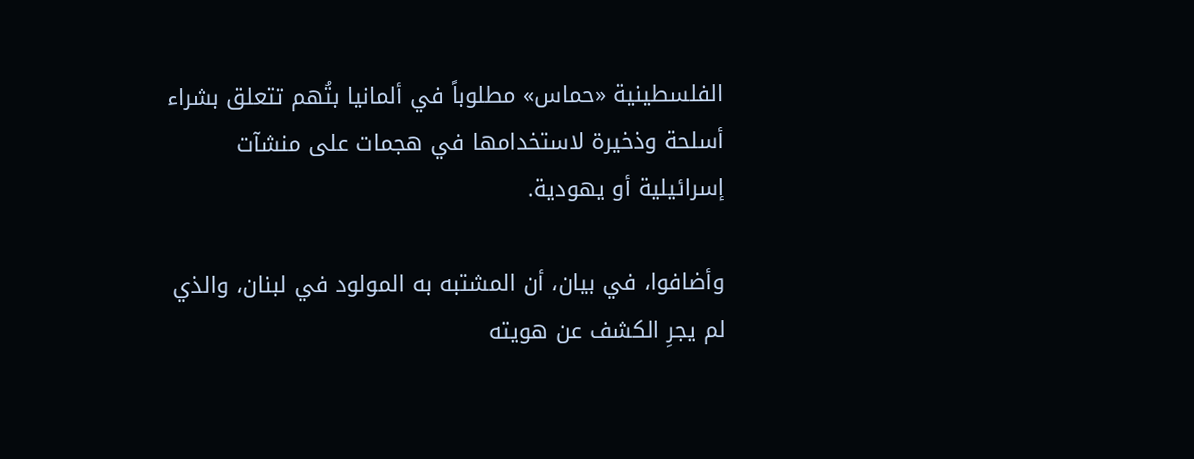الفلسطينية «حماس» مطلوباً في ألمانيا بتُهم تتعلق بشراء أسلحة وذخيرة لاستخدامها في هجمات على منشآت إسرائيلية أو يهودية.

وأضافوا، في بيان، أن المشتبه ‌به المولود ‌في لبنان، والذي لم ‌يجرِ الكشف عن هويته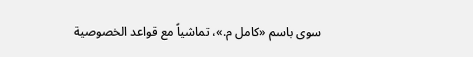سوى باسم «كامل م.»، تماشياً مع قواعد الخصوصية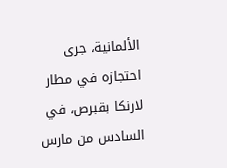الألمانية، جرى احتجازه في مطار لارنكا بقبرص، في السادس من مارس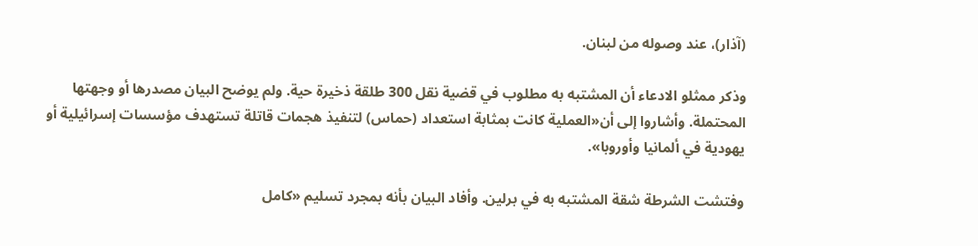(آذار)، عند وصوله من لبنان.

وذكر ممثلو الادعاء أن ‌المشتبه به ‌مطلوب في قضية نقل 300 طلقة ذخيرة حية. ولم يوضح البيان مصدرها أو وجهتها المحتملة. وأشاروا إلى أن«العملية كانت بمثابة استعداد (حماس) لتنفيذ هجمات قاتلة تستهدف مؤسسات ‌إسرائيلية أو يهودية في ألمانيا وأوروبا».

وفتشت الشرطة شقة المشتبه به في برلين. وأفاد البيان بأنه بمجرد تسليم «كامل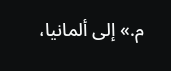م.» إلى ألمانيا،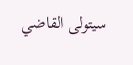سيتولى القاضي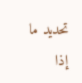تحديد ما إذا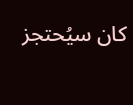كان سيُحتجز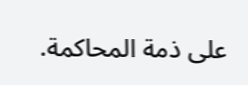على ذمة المحاكمة.